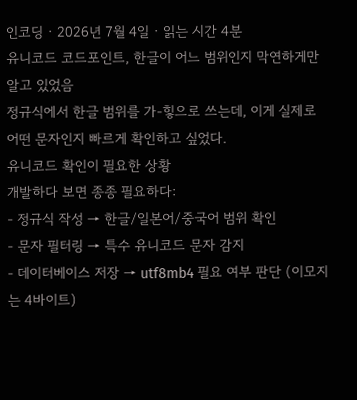인코딩 · 2026년 7월 4일 · 읽는 시간 4분
유니코드 코드포인트, 한글이 어느 범위인지 막연하게만 알고 있었음
정규식에서 한글 범위를 가-힣으로 쓰는데, 이게 실제로 어떤 문자인지 빠르게 확인하고 싶었다.
유니코드 확인이 필요한 상황
개발하다 보면 종종 필요하다:
- 정규식 작성 → 한글/일본어/중국어 범위 확인
- 문자 필터링 → 특수 유니코드 문자 감지
- 데이터베이스 저장 → utf8mb4 필요 여부 판단 (이모지는 4바이트)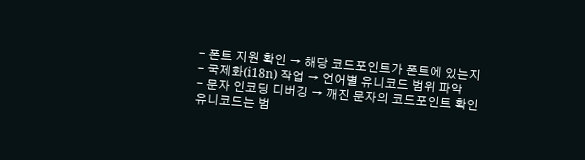- 폰트 지원 확인 → 해당 코드포인트가 폰트에 있는지
- 국제화(i18n) 작업 → 언어별 유니코드 범위 파악
- 문자 인코딩 디버깅 → 깨진 문자의 코드포인트 확인
유니코드는 범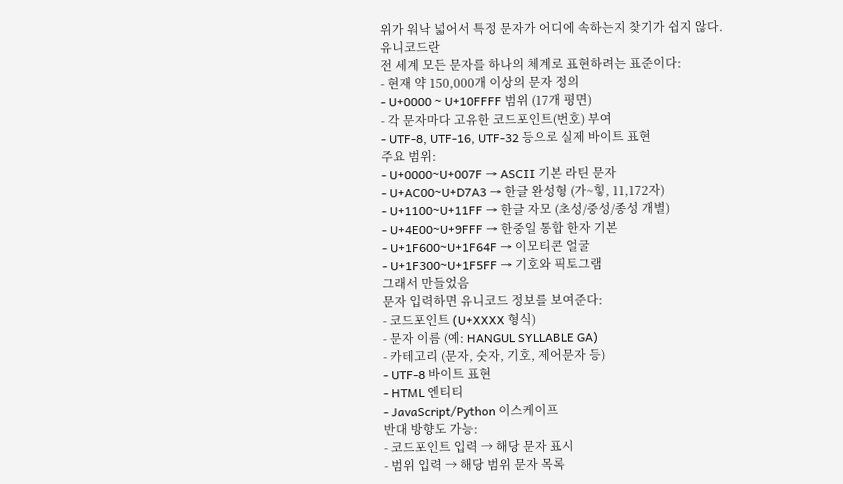위가 워낙 넓어서 특정 문자가 어디에 속하는지 찾기가 쉽지 않다.
유니코드란
전 세계 모든 문자를 하나의 체계로 표현하려는 표준이다:
- 현재 약 150,000개 이상의 문자 정의
- U+0000 ~ U+10FFFF 범위 (17개 평면)
- 각 문자마다 고유한 코드포인트(번호) 부여
- UTF-8, UTF-16, UTF-32 등으로 실제 바이트 표현
주요 범위:
- U+0000~U+007F → ASCII 기본 라틴 문자
- U+AC00~U+D7A3 → 한글 완성형 (가~힣, 11,172자)
- U+1100~U+11FF → 한글 자모 (초성/중성/종성 개별)
- U+4E00~U+9FFF → 한중일 통합 한자 기본
- U+1F600~U+1F64F → 이모티콘 얼굴
- U+1F300~U+1F5FF → 기호와 픽토그램
그래서 만들었음
문자 입력하면 유니코드 정보를 보여준다:
- 코드포인트 (U+XXXX 형식)
- 문자 이름 (예: HANGUL SYLLABLE GA)
- 카테고리 (문자, 숫자, 기호, 제어문자 등)
- UTF-8 바이트 표현
- HTML 엔티티
- JavaScript/Python 이스케이프
반대 방향도 가능:
- 코드포인트 입력 → 해당 문자 표시
- 범위 입력 → 해당 범위 문자 목록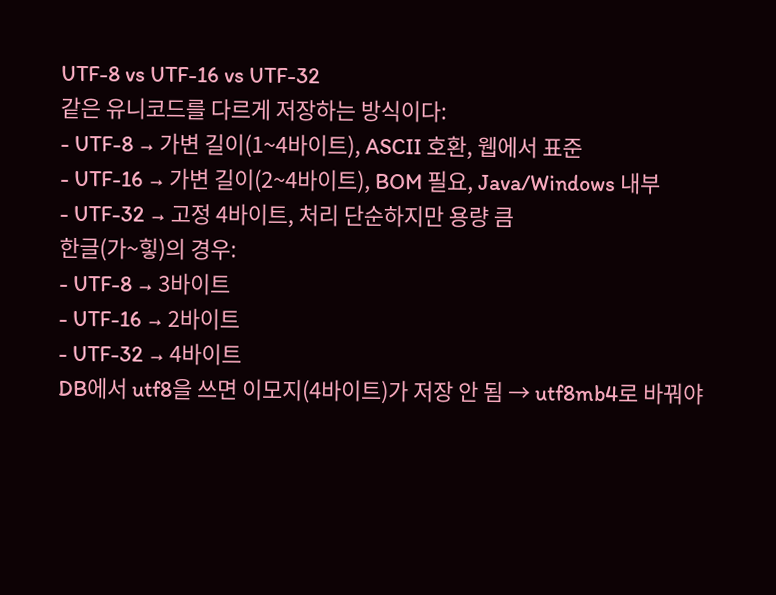UTF-8 vs UTF-16 vs UTF-32
같은 유니코드를 다르게 저장하는 방식이다:
- UTF-8 → 가변 길이(1~4바이트), ASCII 호환, 웹에서 표준
- UTF-16 → 가변 길이(2~4바이트), BOM 필요, Java/Windows 내부
- UTF-32 → 고정 4바이트, 처리 단순하지만 용량 큼
한글(가~힣)의 경우:
- UTF-8 → 3바이트
- UTF-16 → 2바이트
- UTF-32 → 4바이트
DB에서 utf8을 쓰면 이모지(4바이트)가 저장 안 됨 → utf8mb4로 바꿔야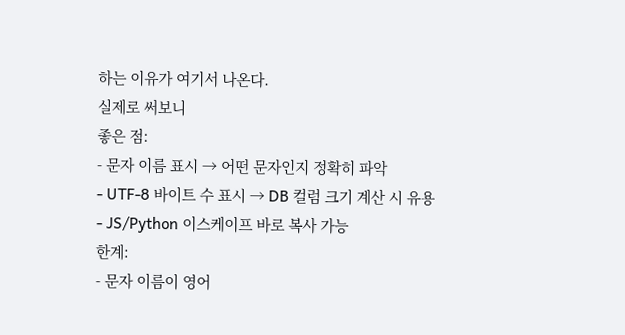하는 이유가 여기서 나온다.
실제로 써보니
좋은 점:
- 문자 이름 표시 → 어떤 문자인지 정확히 파악
- UTF-8 바이트 수 표시 → DB 컬럼 크기 계산 시 유용
- JS/Python 이스케이프 바로 복사 가능
한계:
- 문자 이름이 영어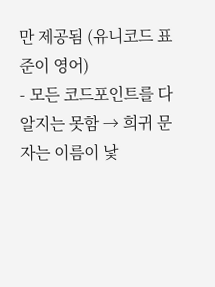만 제공됨 (유니코드 표준이 영어)
- 모든 코드포인트를 다 알지는 못함 → 희귀 문자는 이름이 낯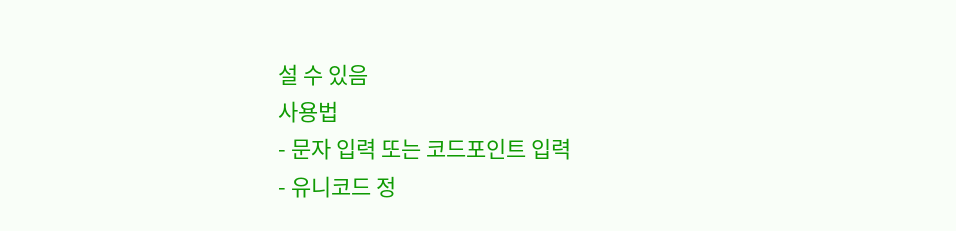설 수 있음
사용법
- 문자 입력 또는 코드포인트 입력
- 유니코드 정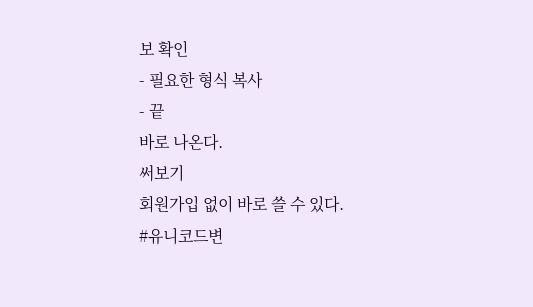보 확인
- 필요한 형식 복사
- 끝
바로 나온다.
써보기
회원가입 없이 바로 쓸 수 있다.
#유니코드변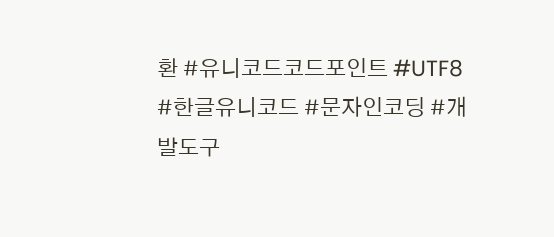환 #유니코드코드포인트 #UTF8 #한글유니코드 #문자인코딩 #개발도구